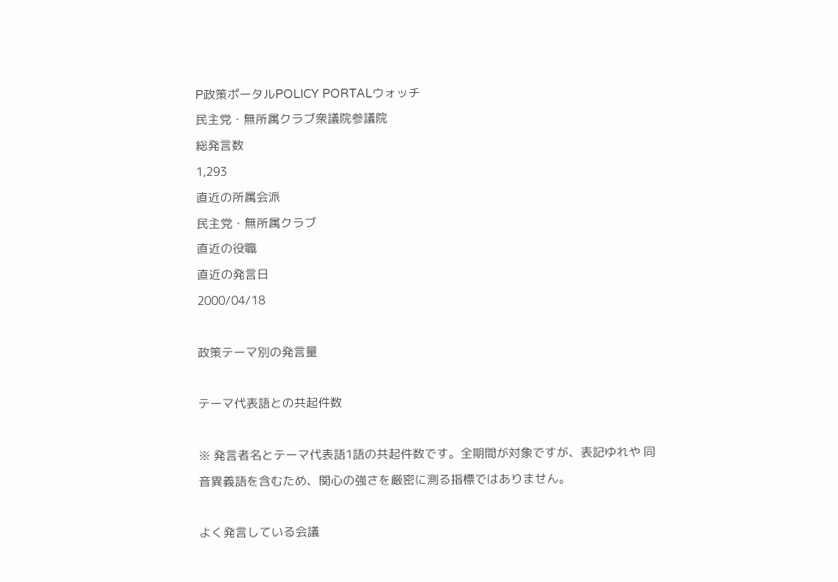P政策ポータルPOLICY PORTALウォッチ
民主党・無所属クラブ衆議院参議院
総発言数
1,293
直近の所属会派
民主党・無所属クラブ
直近の役職
直近の発言日
2000/04/18

政策テーマ別の発言量

テーマ代表語との共起件数

※ 発言者名とテーマ代表語1語の共起件数です。全期間が対象ですが、表記ゆれや 同音異義語を含むため、関心の強さを厳密に測る指標ではありません。

よく発言している会議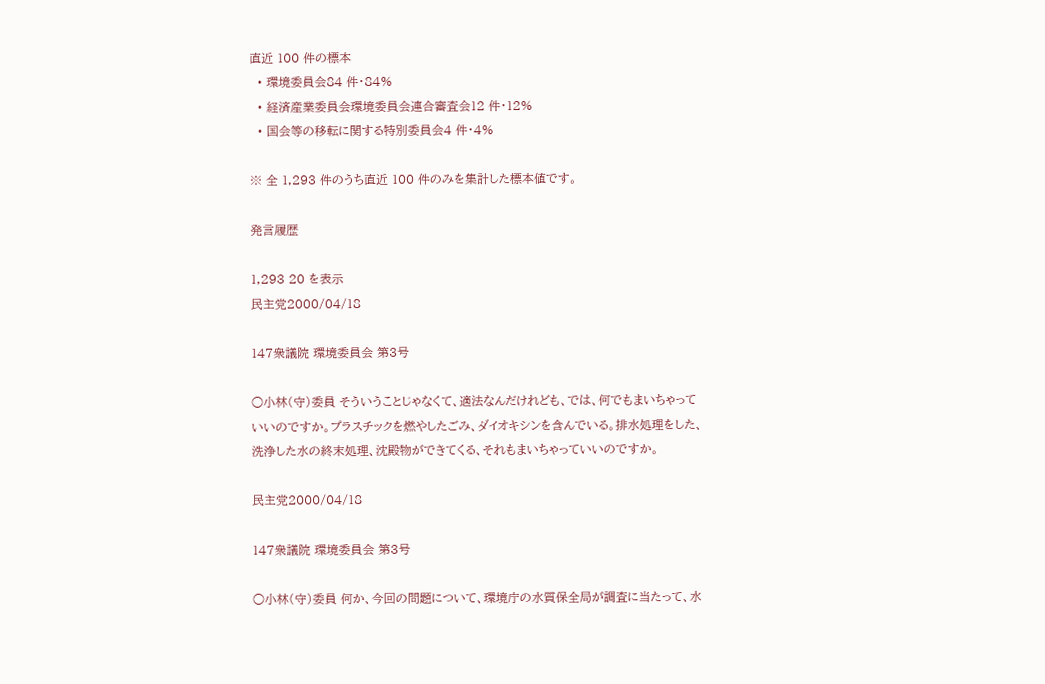直近 100 件の標本
  • 環境委員会84 件・84%
  • 経済産業委員会環境委員会連合審査会12 件・12%
  • 国会等の移転に関する特別委員会4 件・4%

※ 全 1,293 件のうち直近 100 件のみを集計した標本値です。

発言履歴

1,293 20 を表示
民主党2000/04/18

147衆議院 環境委員会 第3号

○小林(守)委員 そういうことじゃなくて、適法なんだけれども、では、何でもまいちゃっていいのですか。プラスチックを燃やしたごみ、ダイオキシンを含んでいる。排水処理をした、洗浄した水の終末処理、沈殿物ができてくる、それもまいちゃっていいのですか。

民主党2000/04/18

147衆議院 環境委員会 第3号

○小林(守)委員 何か、今回の問題について、環境庁の水質保全局が調査に当たって、水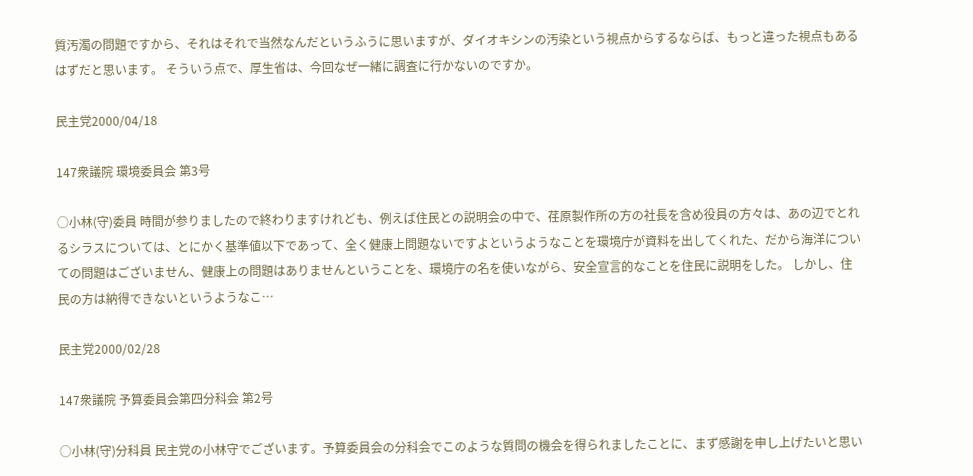質汚濁の問題ですから、それはそれで当然なんだというふうに思いますが、ダイオキシンの汚染という視点からするならば、もっと違った視点もあるはずだと思います。 そういう点で、厚生省は、今回なぜ一緒に調査に行かないのですか。

民主党2000/04/18

147衆議院 環境委員会 第3号

○小林(守)委員 時間が参りましたので終わりますけれども、例えば住民との説明会の中で、荏原製作所の方の社長を含め役員の方々は、あの辺でとれるシラスについては、とにかく基準値以下であって、全く健康上問題ないですよというようなことを環境庁が資料を出してくれた、だから海洋についての問題はございません、健康上の問題はありませんということを、環境庁の名を使いながら、安全宣言的なことを住民に説明をした。 しかし、住民の方は納得できないというようなこ…

民主党2000/02/28

147衆議院 予算委員会第四分科会 第2号

○小林(守)分科員 民主党の小林守でございます。予算委員会の分科会でこのような質問の機会を得られましたことに、まず感謝を申し上げたいと思い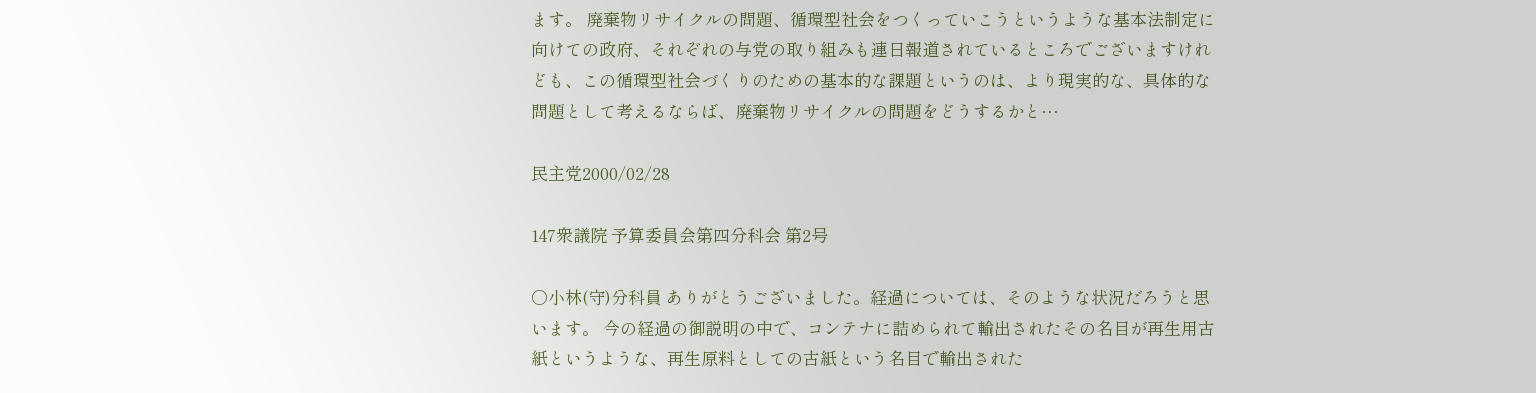ます。 廃棄物リサイクルの問題、循環型社会をつくっていこうというような基本法制定に向けての政府、それぞれの与党の取り組みも連日報道されているところでございますけれども、この循環型社会づくりのための基本的な課題というのは、より現実的な、具体的な問題として考えるならば、廃棄物リサイクルの問題をどうするかと…

民主党2000/02/28

147衆議院 予算委員会第四分科会 第2号

○小林(守)分科員 ありがとうございました。経過については、そのような状況だろうと思います。 今の経過の御説明の中で、コンテナに詰められて輸出されたその名目が再生用古紙というような、再生原料としての古紙という名目で輸出された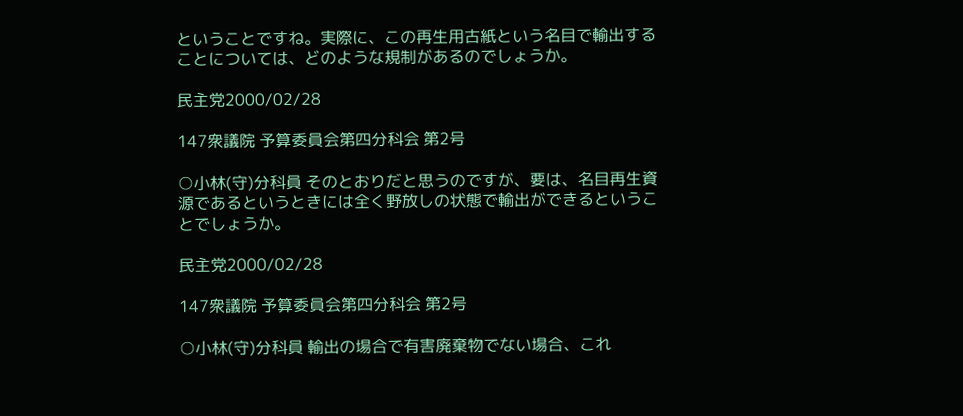ということですね。実際に、この再生用古紙という名目で輸出することについては、どのような規制があるのでしょうか。

民主党2000/02/28

147衆議院 予算委員会第四分科会 第2号

○小林(守)分科員 そのとおりだと思うのですが、要は、名目再生資源であるというときには全く野放しの状態で輸出ができるということでしょうか。

民主党2000/02/28

147衆議院 予算委員会第四分科会 第2号

○小林(守)分科員 輸出の場合で有害廃棄物でない場合、これ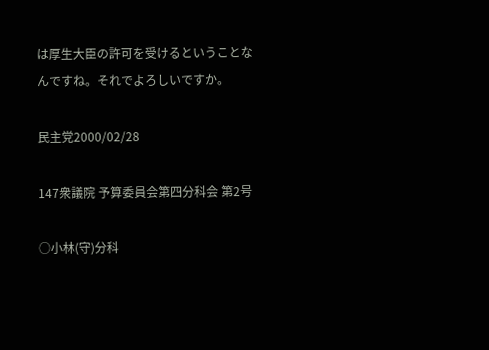は厚生大臣の許可を受けるということなんですね。それでよろしいですか。

民主党2000/02/28

147衆議院 予算委員会第四分科会 第2号

○小林(守)分科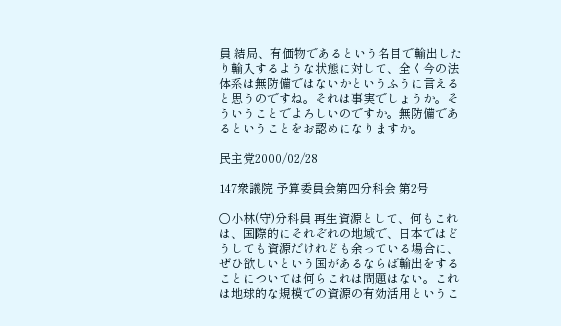員 結局、有価物であるという名目で輸出したり輸入するような状態に対して、全く今の法体系は無防備ではないかというふうに言えると思うのですね。それは事実でしょうか。そういうことでよろしいのですか。無防備であるということをお認めになりますか。

民主党2000/02/28

147衆議院 予算委員会第四分科会 第2号

○小林(守)分科員 再生資源として、何もこれは、国際的にそれぞれの地域で、日本ではどうしても資源だけれども余っている場合に、ぜひ欲しいという国があるならば輸出をすることについては何らこれは問題はない。これは地球的な規模での資源の有効活用というこ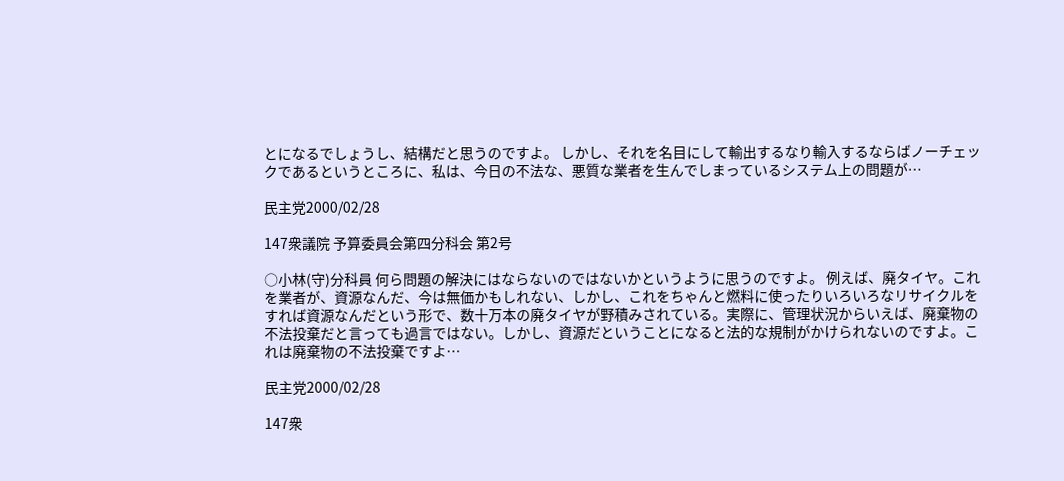とになるでしょうし、結構だと思うのですよ。 しかし、それを名目にして輸出するなり輸入するならばノーチェックであるというところに、私は、今日の不法な、悪質な業者を生んでしまっているシステム上の問題が…

民主党2000/02/28

147衆議院 予算委員会第四分科会 第2号

○小林(守)分科員 何ら問題の解決にはならないのではないかというように思うのですよ。 例えば、廃タイヤ。これを業者が、資源なんだ、今は無価かもしれない、しかし、これをちゃんと燃料に使ったりいろいろなリサイクルをすれば資源なんだという形で、数十万本の廃タイヤが野積みされている。実際に、管理状況からいえば、廃棄物の不法投棄だと言っても過言ではない。しかし、資源だということになると法的な規制がかけられないのですよ。これは廃棄物の不法投棄ですよ…

民主党2000/02/28

147衆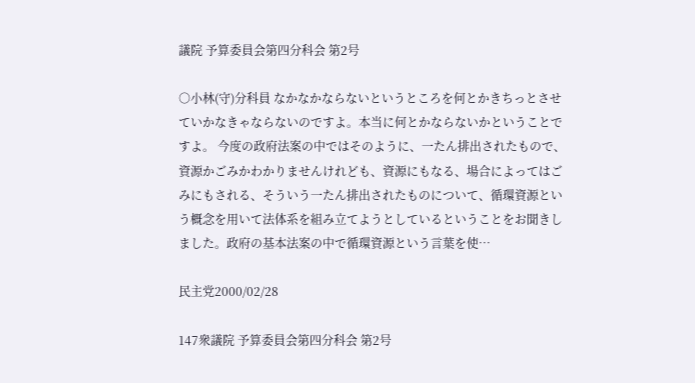議院 予算委員会第四分科会 第2号

○小林(守)分科員 なかなかならないというところを何とかきちっとさせていかなきゃならないのですよ。本当に何とかならないかということですよ。 今度の政府法案の中ではそのように、一たん排出されたもので、資源かごみかわかりませんけれども、資源にもなる、場合によってはごみにもされる、そういう一たん排出されたものについて、循環資源という概念を用いて法体系を組み立てようとしているということをお聞きしました。政府の基本法案の中で循環資源という言葉を使…

民主党2000/02/28

147衆議院 予算委員会第四分科会 第2号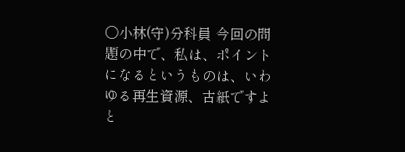○小林(守)分科員 今回の問題の中で、私は、ポイントになるというものは、いわゆる再生資源、古紙ですよと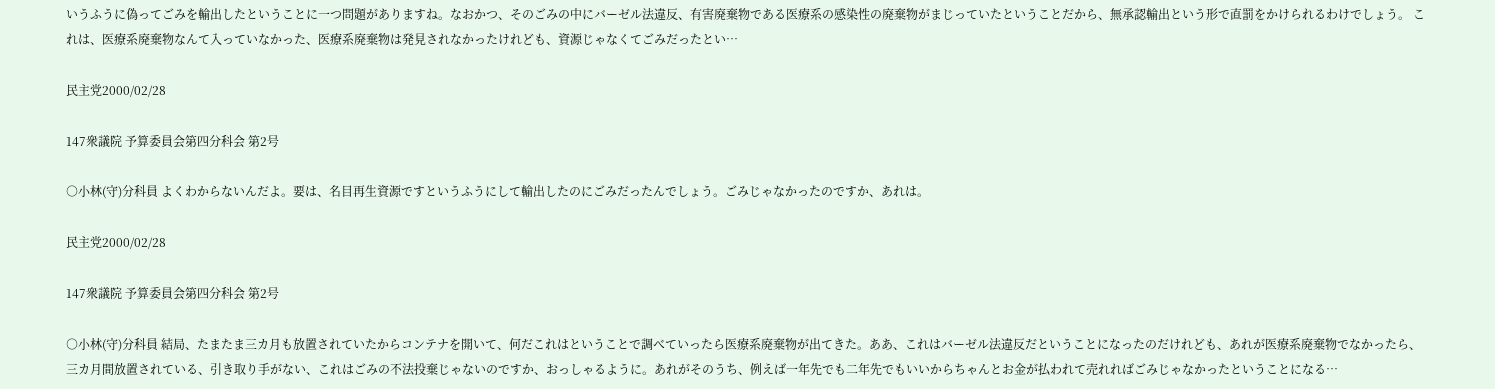いうふうに偽ってごみを輸出したということに一つ問題がありますね。なおかつ、そのごみの中にバーゼル法違反、有害廃棄物である医療系の感染性の廃棄物がまじっていたということだから、無承認輸出という形で直罰をかけられるわけでしょう。 これは、医療系廃棄物なんて入っていなかった、医療系廃棄物は発見されなかったけれども、資源じゃなくてごみだったとい…

民主党2000/02/28

147衆議院 予算委員会第四分科会 第2号

○小林(守)分科員 よくわからないんだよ。要は、名目再生資源ですというふうにして輸出したのにごみだったんでしょう。ごみじゃなかったのですか、あれは。

民主党2000/02/28

147衆議院 予算委員会第四分科会 第2号

○小林(守)分科員 結局、たまたま三カ月も放置されていたからコンテナを開いて、何だこれはということで調べていったら医療系廃棄物が出てきた。ああ、これはバーゼル法違反だということになったのだけれども、あれが医療系廃棄物でなかったら、三カ月間放置されている、引き取り手がない、これはごみの不法投棄じゃないのですか、おっしゃるように。あれがそのうち、例えば一年先でも二年先でもいいからちゃんとお金が払われて売れればごみじゃなかったということになる…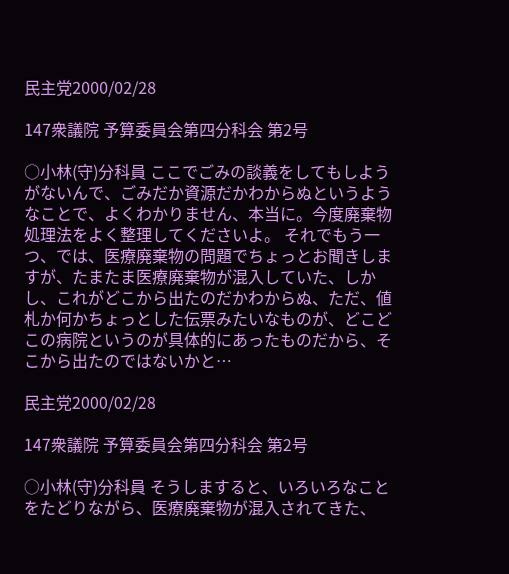民主党2000/02/28

147衆議院 予算委員会第四分科会 第2号

○小林(守)分科員 ここでごみの談義をしてもしようがないんで、ごみだか資源だかわからぬというようなことで、よくわかりません、本当に。今度廃棄物処理法をよく整理してくださいよ。 それでもう一つ、では、医療廃棄物の問題でちょっとお聞きしますが、たまたま医療廃棄物が混入していた、しかし、これがどこから出たのだかわからぬ、ただ、値札か何かちょっとした伝票みたいなものが、どこどこの病院というのが具体的にあったものだから、そこから出たのではないかと…

民主党2000/02/28

147衆議院 予算委員会第四分科会 第2号

○小林(守)分科員 そうしますると、いろいろなことをたどりながら、医療廃棄物が混入されてきた、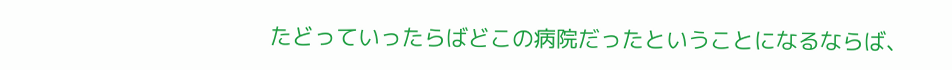たどっていったらばどこの病院だったということになるならば、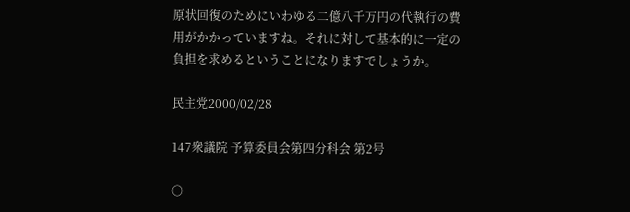原状回復のためにいわゆる二億八千万円の代執行の費用がかかっていますね。それに対して基本的に一定の負担を求めるということになりますでしょうか。

民主党2000/02/28

147衆議院 予算委員会第四分科会 第2号

○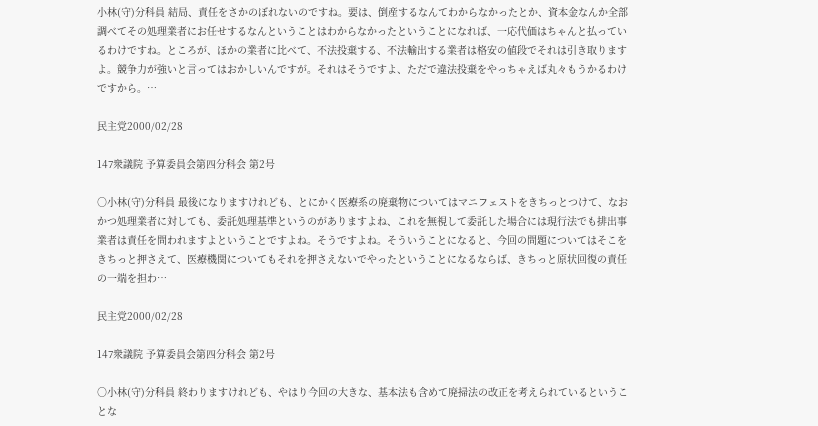小林(守)分科員 結局、責任をさかのぼれないのですね。要は、倒産するなんてわからなかったとか、資本金なんか全部調べてその処理業者にお任せするなんということはわからなかったということになれば、一応代価はちゃんと払っているわけですね。ところが、ほかの業者に比べて、不法投棄する、不法輸出する業者は格安の値段でそれは引き取りますよ。競争力が強いと言ってはおかしいんですが。それはそうですよ、ただで違法投棄をやっちゃえば丸々もうかるわけですから。…

民主党2000/02/28

147衆議院 予算委員会第四分科会 第2号

○小林(守)分科員 最後になりますけれども、とにかく医療系の廃棄物についてはマニフェストをきちっとつけて、なおかつ処理業者に対しても、委託処理基準というのがありますよね、これを無視して委託した場合には現行法でも排出事業者は責任を問われますよということですよね。そうですよね。そういうことになると、今回の問題についてはそこをきちっと押さえて、医療機関についてもそれを押さえないでやったということになるならば、きちっと原状回復の責任の一端を担わ…

民主党2000/02/28

147衆議院 予算委員会第四分科会 第2号

○小林(守)分科員 終わりますけれども、やはり今回の大きな、基本法も含めて廃掃法の改正を考えられているということな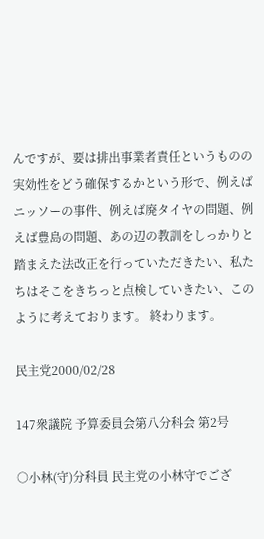んですが、要は排出事業者責任というものの実効性をどう確保するかという形で、例えばニッソーの事件、例えば廃タイヤの問題、例えば豊島の問題、あの辺の教訓をしっかりと踏まえた法改正を行っていただきたい、私たちはそこをきちっと点検していきたい、このように考えております。 終わります。

民主党2000/02/28

147衆議院 予算委員会第八分科会 第2号

○小林(守)分科員 民主党の小林守でござ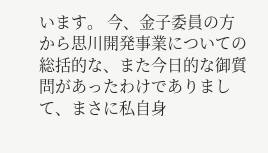います。 今、金子委員の方から思川開発事業についての総括的な、また今日的な御質問があったわけでありまして、まさに私自身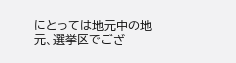にとっては地元中の地元、選挙区でござ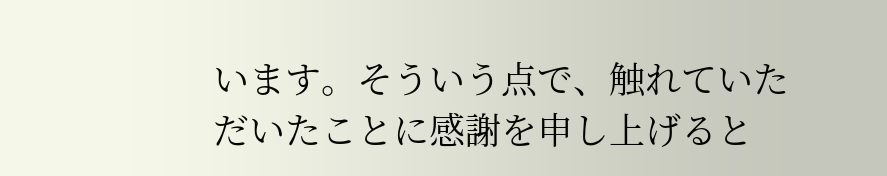います。そういう点で、触れていただいたことに感謝を申し上げると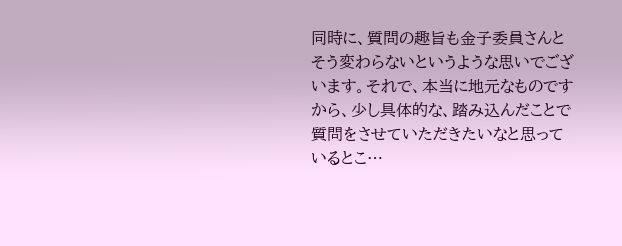同時に、質問の趣旨も金子委員さんとそう変わらないというような思いでございます。それで、本当に地元なものですから、少し具体的な、踏み込んだことで質問をさせていただきたいなと思っているとこ…